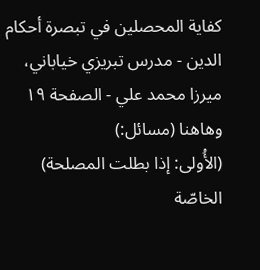كفاية المحصلين في تبصرة أحكام الدين - مدرس تبريزي خياباني، ميرزا محمد علي - الصفحة ١٩
وهاهنا (مسائل:)
(الأُولى: إذا بطلت المصلحة) الخاصّة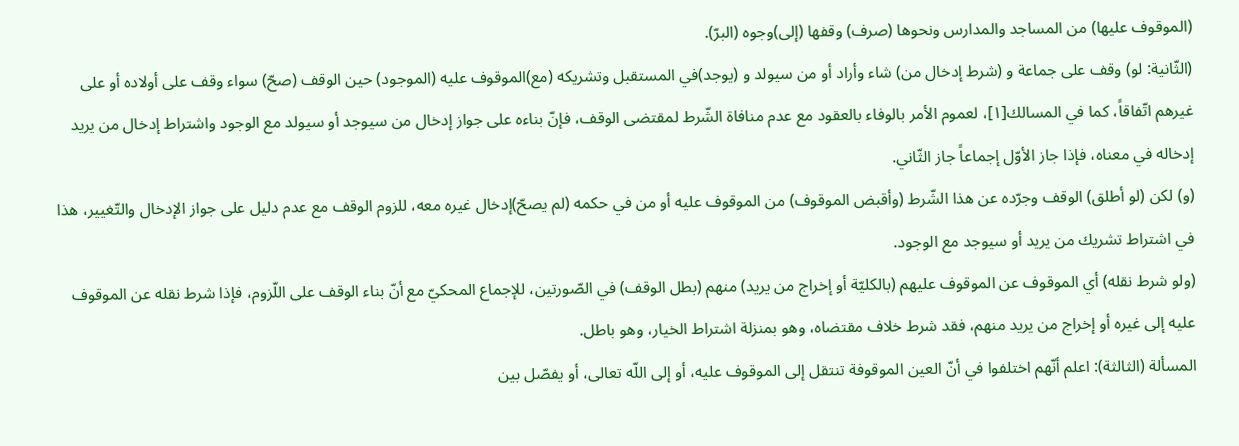(الموقوف عليها) من المساجد والمدارس ونحوها (صرف) وقفها (إلى)وجوه (البرّ).
(الثّانية: لو) وقف على جماعة و (شرط إدخال من) شاء وأراد أو من سيولد و (يوجد)في المستقبل وتشريكه (مع)الموقوف عليه (الموجود) حين الوقف (صحّ) سواء وقف على أولاده أو على غيرهم اتّفاقاً، كما في المسالك[١]، لعموم الأمر بالوفاء بالعقود مع عدم منافاة الشّرط لمقتضى الوقف، فإنّ بناءه على جواز إدخال من سيوجد أو سيولد مع الوجود واشتراط إدخال من يريد إدخاله في معناه، فإذا جاز الأوّل إجماعاً جاز الثّاني.
(و) لكن (لو أطلق) الوقف وجرّده عن هذا الشّرط (وأقبض الموقوف) من الموقوف عليه أو من في حكمه (لم يصحّ)إدخال غيره معه، للزوم الوقف مع عدم دليل على جواز الإدخال والتّغيير، هذا في اشتراط تشريك من يريد أو سيوجد مع الوجود.
(ولو شرط نقله) أي الموقوف عن الموقوف عليهم (بالكليّة أو إخراج من يريد) منهم (بطل الوقف) في الصّورتين، للإجماع المحكيّ مع أنّ بناء الوقف على اللّزوم، فإذا شرط نقله عن الموقوف عليه إلى غيره أو إخراج من يريد منهم، فقد شرط خلاف مقتضاه، وهو بمنزلة اشتراط الخيار، وهو باطل.
المسألة (الثالثة): اعلم أنّهم اختلفوا في أنّ العين الموقوفة تنتقل إلى الموقوف عليه، أو إلى اللّه تعالى، أو يفصّل بين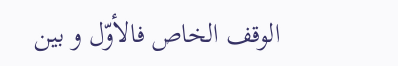الوقف الخاص فالأوّل و بين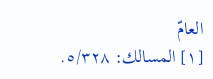العامّ
[١] المسالك: ٥/٣٢٨.